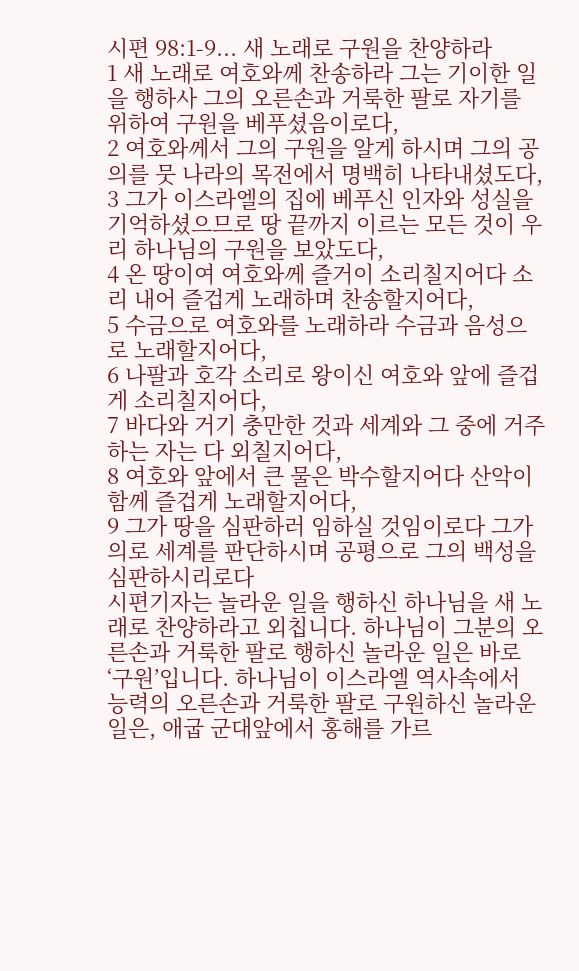시편 98:1-9... 새 노래로 구원을 찬양하라
1 새 노래로 여호와께 찬송하라 그는 기이한 일을 행하사 그의 오른손과 거룩한 팔로 자기를 위하여 구원을 베푸셨음이로다,
2 여호와께서 그의 구원을 알게 하시며 그의 공의를 뭇 나라의 목전에서 명백히 나타내셨도다,
3 그가 이스라엘의 집에 베푸신 인자와 성실을 기억하셨으므로 땅 끝까지 이르는 모든 것이 우리 하나님의 구원을 보았도다,
4 온 땅이여 여호와께 즐거이 소리칠지어다 소리 내어 즐겁게 노래하며 찬송할지어다,
5 수금으로 여호와를 노래하라 수금과 음성으로 노래할지어다,
6 나팔과 호각 소리로 왕이신 여호와 앞에 즐겁게 소리칠지어다,
7 바다와 거기 충만한 것과 세계와 그 중에 거주하는 자는 다 외칠지어다,
8 여호와 앞에서 큰 물은 박수할지어다 산악이 함께 즐겁게 노래할지어다,
9 그가 땅을 심판하러 임하실 것임이로다 그가 의로 세계를 판단하시며 공평으로 그의 백성을 심판하시리로다
시편기자는 놀라운 일을 행하신 하나님을 새 노래로 찬양하라고 외칩니다. 하나님이 그분의 오른손과 거룩한 팔로 행하신 놀라운 일은 바로 ‘구원’입니다. 하나님이 이스라엘 역사속에서 능력의 오른손과 거룩한 팔로 구원하신 놀라운 일은, 애굽 군대앞에서 홍해를 가르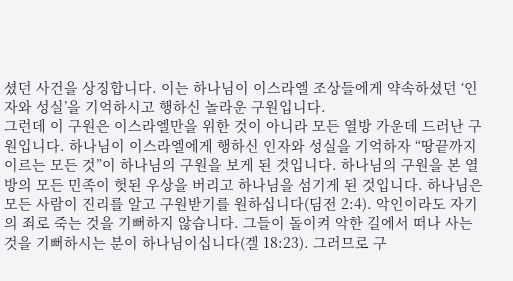셨던 사건을 상징합니다. 이는 하나님이 이스라엘 조상들에게 약속하셨던 ‘인자와 성실’을 기억하시고 행하신 놀라운 구원입니다.
그런데 이 구원은 이스라엘만을 위한 것이 아니라 모든 열방 가운데 드러난 구원입니다. 하나님이 이스라엘에게 행하신 인자와 성실을 기억하자 “땅끝까지 이르는 모든 것”이 하나님의 구원을 보게 된 것입니다. 하나님의 구원을 본 열방의 모든 민족이 헛된 우상을 버리고 하나님을 섬기게 된 것입니다. 하나님은 모든 사람이 진리를 알고 구원받기를 원하십니다(딤전 2:4). 악인이라도 자기의 죄로 죽는 것을 기뻐하지 않습니다. 그들이 돌이켜 악한 길에서 떠나 사는 것을 기뻐하시는 분이 하나님이십니다(겔 18:23). 그러므로 구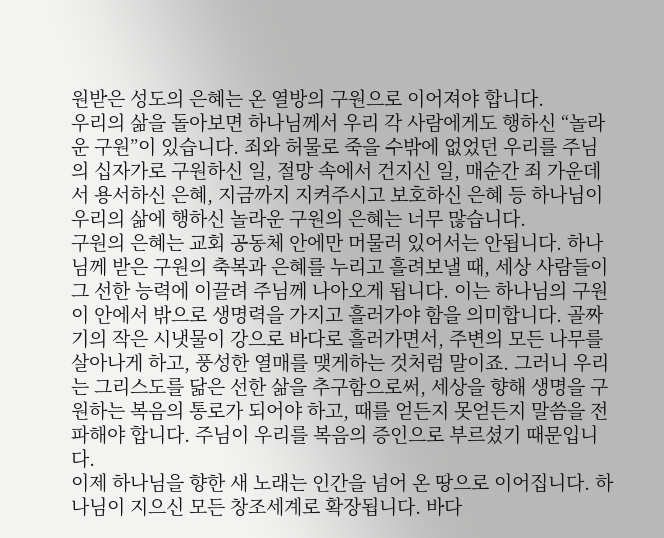원받은 성도의 은혜는 온 열방의 구원으로 이어져야 합니다.
우리의 삶을 돌아보면 하나님께서 우리 각 사람에게도 행하신 “놀라운 구원”이 있습니다. 죄와 허물로 죽을 수밖에 없었던 우리를 주님의 십자가로 구원하신 일, 절망 속에서 건지신 일, 매순간 죄 가운데서 용서하신 은혜, 지금까지 지켜주시고 보호하신 은혜 등 하나님이 우리의 삶에 행하신 놀라운 구원의 은혜는 너무 많습니다.
구원의 은혜는 교회 공동체 안에만 머물러 있어서는 안됩니다. 하나님께 받은 구원의 축복과 은혜를 누리고 흘려보낼 때, 세상 사람들이 그 선한 능력에 이끌려 주님께 나아오게 됩니다. 이는 하나님의 구원이 안에서 밖으로 생명력을 가지고 흘러가야 함을 의미합니다. 골짜기의 작은 시냇물이 강으로 바다로 흘러가면서, 주변의 모든 나무를 살아나게 하고, 풍성한 열매를 맺게하는 것처럼 말이죠. 그러니 우리는 그리스도를 닮은 선한 삶을 추구함으로써, 세상을 향해 생명을 구원하는 복음의 통로가 되어야 하고, 때를 얻든지 못얻든지 말씀을 전파해야 합니다. 주님이 우리를 복음의 증인으로 부르셨기 때문입니다.
이제 하나님을 향한 새 노래는 인간을 넘어 온 땅으로 이어집니다. 하나님이 지으신 모든 창조세계로 확장됩니다. 바다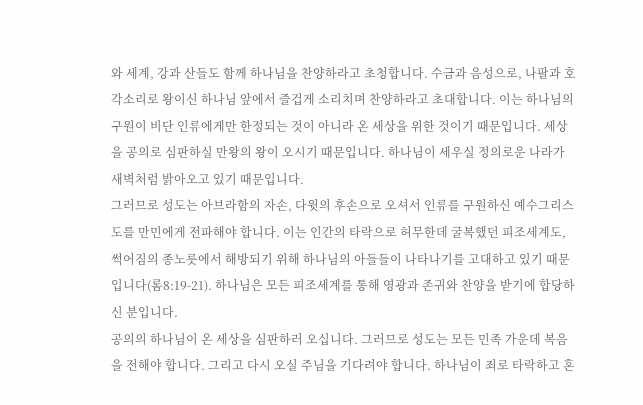와 세계, 강과 산들도 함께 하나님을 찬양하라고 초청합니다. 수금과 음성으로, 나팔과 호각소리로 왕이신 하나님 앞에서 즐겁게 소리치며 찬양하라고 초대합니다. 이는 하나님의 구원이 비단 인류에게만 한정되는 것이 아니라 온 세상을 위한 것이기 때문입니다. 세상을 공의로 심판하실 만왕의 왕이 오시기 때문입니다. 하나님이 세우실 정의로운 나라가 새벽처럼 밝아오고 있기 때문입니다.
그러므로 성도는 아브라함의 자손, 다윗의 후손으로 오셔서 인류를 구원하신 예수그리스도를 만민에게 전파해야 합니다. 이는 인간의 타락으로 허무한데 굴복했던 피조세계도, 썩어짐의 종노릇에서 해방되기 위해 하나님의 아들들이 나타나기를 고대하고 있기 때문입니다(롬8:19-21). 하나님은 모든 피조세계를 통해 영광과 존귀와 찬양을 받기에 합당하신 분입니다.
공의의 하나님이 온 세상을 심판하러 오십니다. 그러므로 성도는 모든 민족 가운데 복음을 전해야 합니다. 그리고 다시 오실 주님을 기다려야 합니다. 하나님이 죄로 타락하고 혼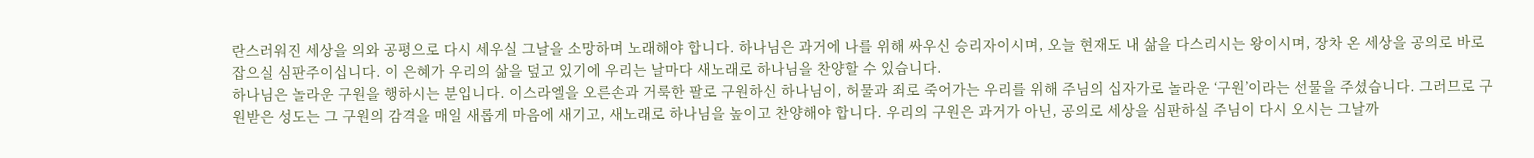란스러워진 세상을 의와 공평으로 다시 세우실 그날을 소망하며 노래해야 합니다. 하나님은 과거에 나를 위해 싸우신 승리자이시며, 오늘 현재도 내 삶을 다스리시는 왕이시며, 장차 온 세상을 공의로 바로 잡으실 심판주이십니다. 이 은혜가 우리의 삶을 덮고 있기에 우리는 날마다 새노래로 하나님을 찬양할 수 있습니다.
하나님은 놀라운 구원을 행하시는 분입니다. 이스라엘을 오른손과 거룩한 팔로 구원하신 하나님이, 허물과 죄로 죽어가는 우리를 위해 주님의 십자가로 놀라운 ‘구원’이라는 선물을 주셨습니다. 그러므로 구원받은 성도는 그 구원의 감격을 매일 새롭게 마음에 새기고, 새노래로 하나님을 높이고 찬양해야 합니다. 우리의 구원은 과거가 아닌, 공의로 세상을 심판하실 주님이 다시 오시는 그날까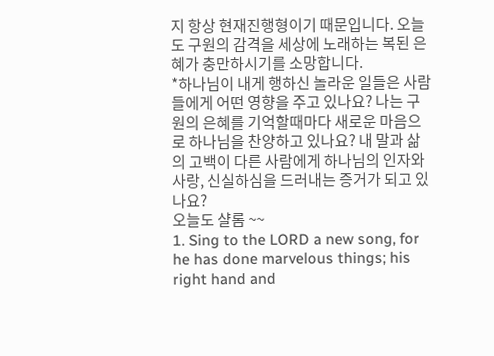지 항상 현재진행형이기 때문입니다. 오늘도 구원의 감격을 세상에 노래하는 복된 은혜가 충만하시기를 소망합니다.
*하나님이 내게 행하신 놀라운 일들은 사람들에게 어떤 영향을 주고 있나요? 나는 구원의 은혜를 기억할때마다 새로운 마음으로 하나님을 찬양하고 있나요? 내 말과 삶의 고백이 다른 사람에게 하나님의 인자와 사랑, 신실하심을 드러내는 증거가 되고 있나요?
오늘도 샬롬 ~~
1. Sing to the LORD a new song, for he has done marvelous things; his right hand and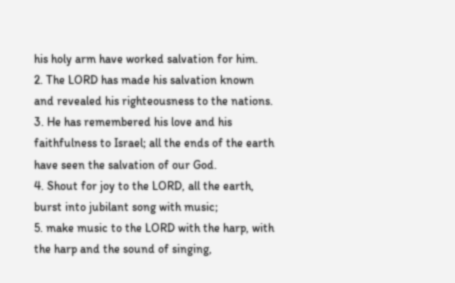his holy arm have worked salvation for him.
2. The LORD has made his salvation known and revealed his righteousness to the nations.
3. He has remembered his love and his faithfulness to Israel; all the ends of the earth have seen the salvation of our God.
4. Shout for joy to the LORD, all the earth, burst into jubilant song with music;
5. make music to the LORD with the harp, with the harp and the sound of singing,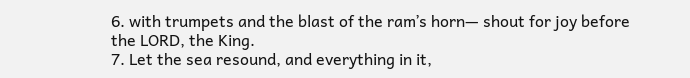6. with trumpets and the blast of the ramʼs horn— shout for joy before the LORD, the King.
7. Let the sea resound, and everything in it,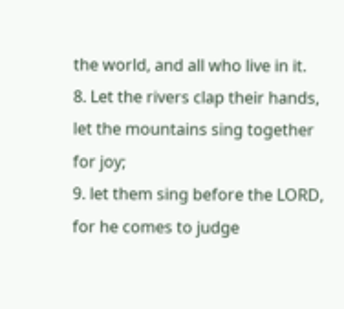the world, and all who live in it.
8. Let the rivers clap their hands, let the mountains sing together for joy;
9. let them sing before the LORD, for he comes to judge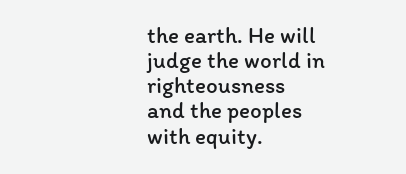the earth. He will judge the world in righteousness and the peoples with equity.